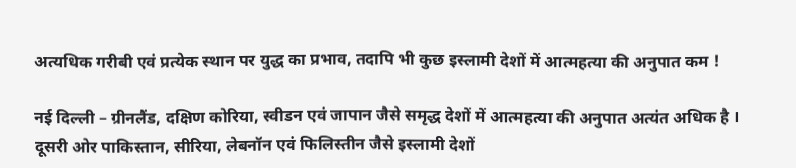अत्यधिक गरीबी एवं प्रत्येक स्थान पर युद्ध का प्रभाव, तदापि भी कुछ इस्लामी देशों में आत्महत्या की अनुपात कम !

नई दिल्ली – ग्रीनलैंड, दक्षिण कोरिया, स्वीडन एवं जापान जैसे समृद्ध देशों में आत्महत्या की अनुपात अत्यंत अधिक है । दूसरी ओर पाकिस्तान, सीरिया, लेबनॉन एवं फिलिस्तीन जैसे इस्लामी देशों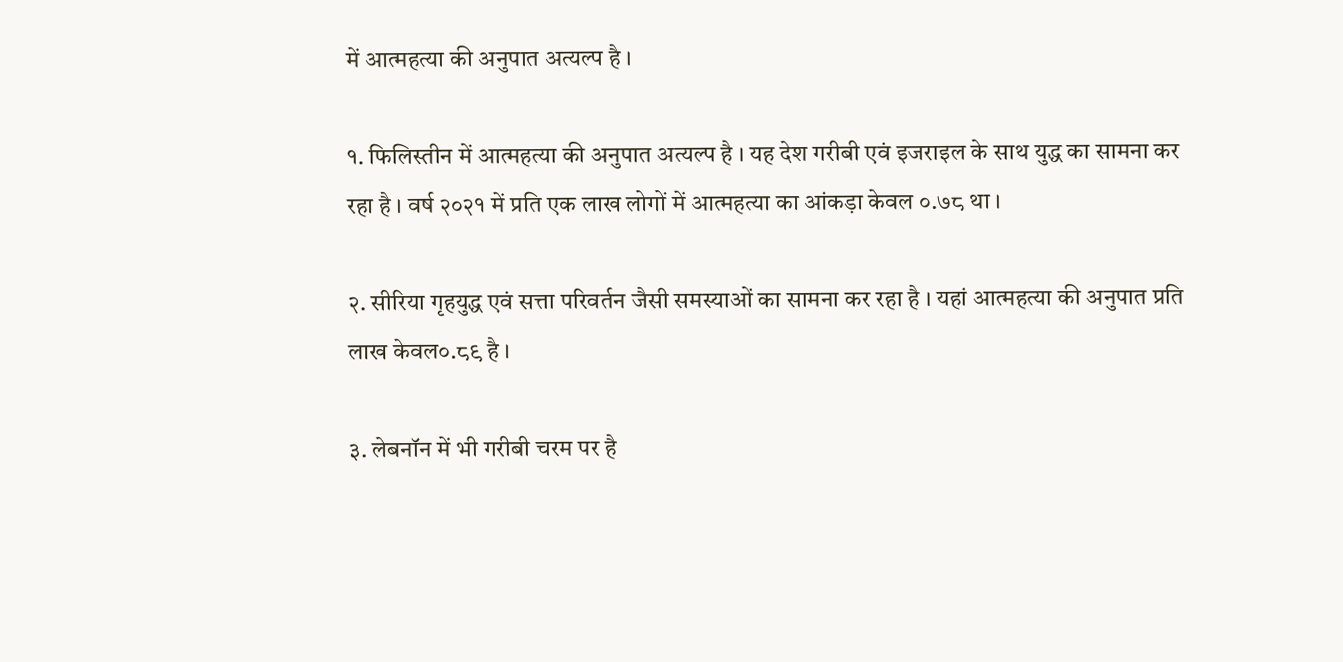में आत्महत्या की अनुपात अत्यल्प है ।

१. फिलिस्तीन में आत्महत्या की अनुपात अत्यल्प है । यह देश गरीबी एवं इजराइल के साथ युद्ध का सामना कर रहा है । वर्ष २०२१ में प्रति एक लाख लोगों में आत्महत्या का आंकड़ा केवल ०.७८ था ।

२. सीरिया गृहयुद्ध एवं सत्ता परिवर्तन जैसी समस्याओं का सामना कर रहा है । यहां आत्महत्या की अनुपात प्रति लाख केवल०.८९ है ।

३. लेबनॉन में भी गरीबी चरम पर है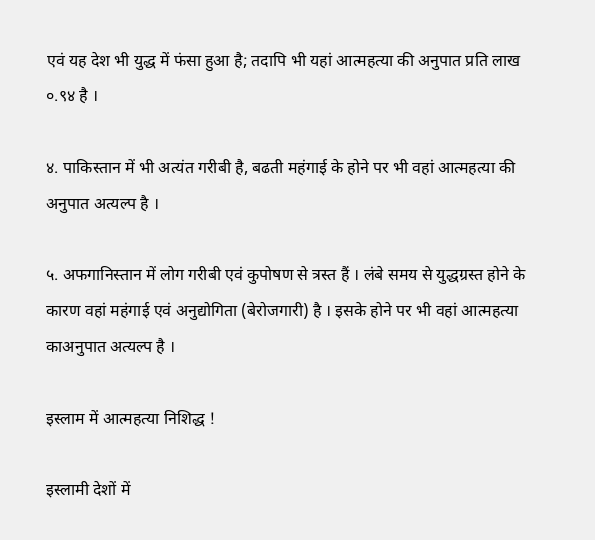एवं यह देश भी युद्ध में फंसा हुआ है; तदापि भी यहां आत्महत्या की अनुपात प्रति लाख ०.९४ है ।

४. पाकिस्तान में भी अत्यंत गरीबी है, बढती महंगाई के होने पर भी वहां आत्महत्या की अनुपात अत्यल्प है ।

५. अफगानिस्तान में लोग गरीबी एवं कुपोषण से त्रस्त हैं । लंबे समय से युद्धग्रस्त होने के कारण वहां महंगाई एवं अनुद्योगिता (बेरोजगारी) है । इसके होने पर भी वहां आत्महत्या काअनुपात अत्यल्प है ।

इस्लाम में आत्महत्या निशिद्ध !

इस्लामी देशों में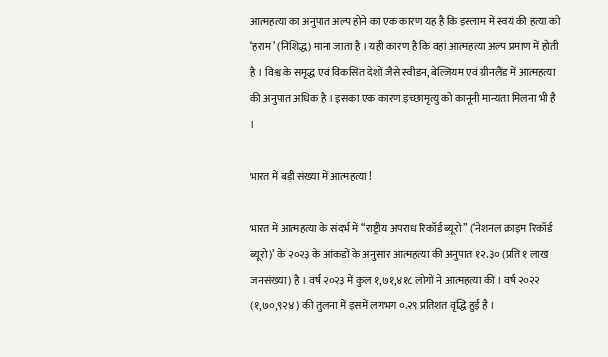आत्महत्या का अनुपात अल्प होने का एक कारण यह है कि इस्लाम में स्वयं की हत्या को ‘हराम’ (निशिद्ध) माना जाता है । यही कारण है कि वहां आत्महत्या अल्प प्रमाण में होती है । विश्व के समृद्ध एवं विकसित देशों जैसे स्वीडन, बेल्जियम एवं ग्रीनलैंड में आत्महत्या की अनुपात अधिक है । इसका एक कारण इच्छामृत्यु को कानूनी मान्यता मिलना भी है ।

भारत में बड़ी संख्या में आत्महत्या !

भारत में आत्महत्या के संदर्भ में “राष्ट्रीय अपराध रिकॉर्ड ब्यूरो” (‘नेशनल क्राइम रिकॉर्ड ब्यूरो)’ के २०२३ के आंकडों के अनुसार आत्महत्या की अनुपात १२.३० (प्रति १ लाख जनसंख्या) है । वर्ष २०२३ में कुल १,७१,४१८ लोगों ने आत्महत्या की । वर्ष २०२२ (१,७०,९२४ ) की तुलना में इसमें लगभग ०.२९ प्रतिशत वृद्धि हुई है ।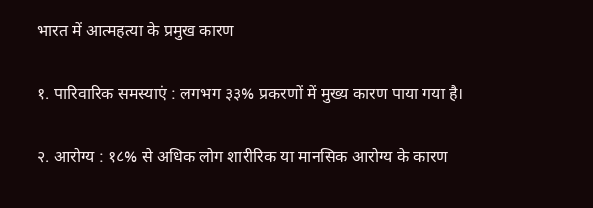भारत में आत्महत्या के प्रमुख कारण

१. पारिवारिक समस्याएं : लगभग ३३% प्रकरणों में मुख्य कारण पाया गया है।

२. आरोग्य : १८% से अधिक लोग शारीरिक या मानसिक आरोग्य के कारण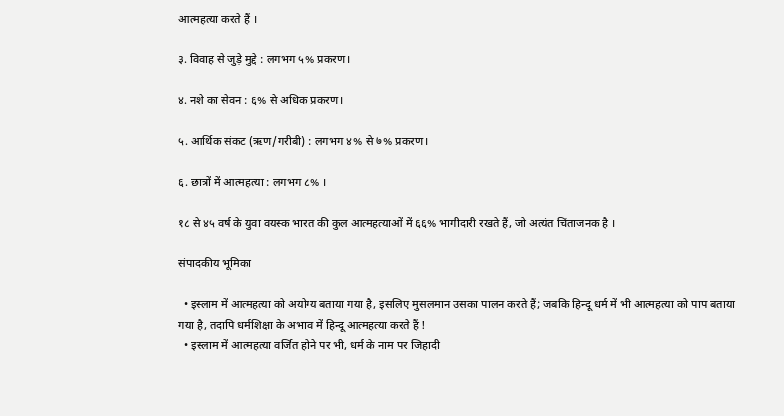आत्महत्या करते हैं ।

३. विवाह से जुड़े मुद्दे : लगभग ५% प्रकरण।

४. नशे का सेवन : ६% से अधिक प्रकरण।

५. आर्थिक संकट (ऋण/गरीबी) : लगभग ४% से ७% प्रकरण।

६. छात्रों में आत्महत्या : लगभग ८% ।

१८ से ४५ वर्ष के युवा वयस्क भारत की कुल आत्महत्याओं में ६६% भागीदारी रखते हैं, जो अत्यंत चिंताजनक है ।

संपादकीय भूमिका

  • इस्लाम में आत्महत्या को अयोग्य बताया गया है, इसलिए मुसलमान उसका पालन करते हैं; जबकि हिन्दू धर्म में भी आत्महत्या को पाप बताया गया है, तदापि धर्मशिक्षा के अभाव में हिन्दू आत्महत्या करते हैं !
  • इस्लाम में आत्महत्या वर्जित होने पर भी, धर्म के नाम पर जिहादी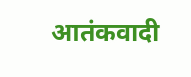आतंकवादी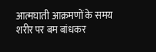आत्मघाती आक्रमणों के समय शरीर पर बम बांधकर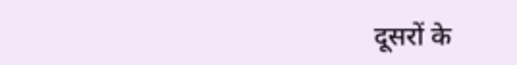दूसरों के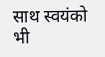साथ स्वयंको भी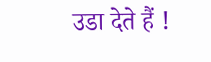उडा देते हैं !